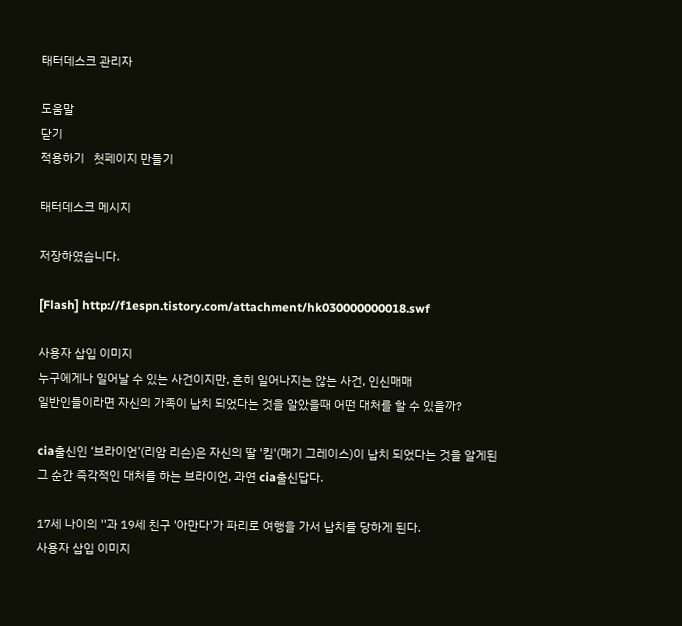태터데스크 관리자

도움말
닫기
적용하기   첫페이지 만들기

태터데스크 메시지

저장하였습니다.

[Flash] http://f1espn.tistory.com/attachment/hk030000000018.swf

사용자 삽입 이미지
누구에게나 일어날 수 있는 사건이지만, 흔히 일어나지는 않는 사건, 인신매매
일반인들이라면 자신의 가족이 납치 되었다는 것을 알았을때 어떤 대처를 할 수 있을까?

cia출신인 ‘브라이언’(리암 리슨)은 자신의 딸 '킴'(매기 그레이스)이 납치 되었다는 것을 알게된
그 순간 즉각적인 대처를 하는 브라이언, 과연 cia출신답다.

17세 나이의 ''과 19세 친구 '아만다'가 파리로 여행을 가서 납치를 당하게 된다.
사용자 삽입 이미지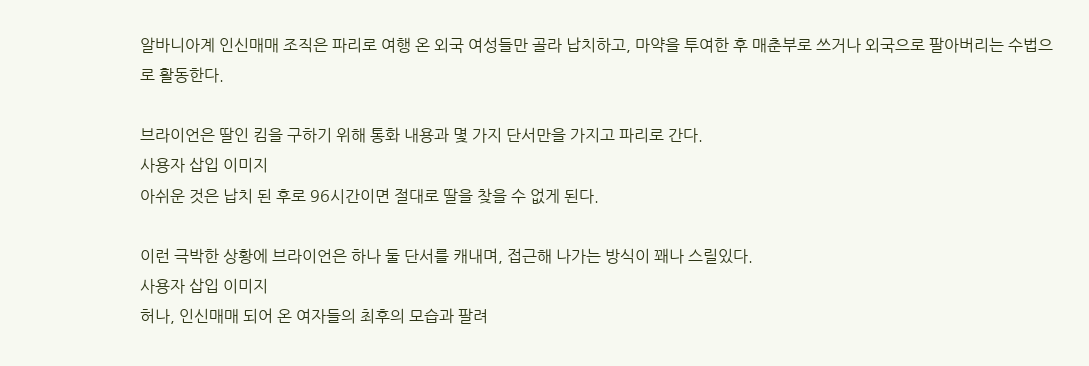알바니아계 인신매매 조직은 파리로 여행 온 외국 여성들만 골라 납치하고, 마약을 투여한 후 매춘부로 쓰거나 외국으로 팔아버리는 수법으로 활동한다.

브라이언은 딸인 킴을 구하기 위해 통화 내용과 몇 가지 단서만을 가지고 파리로 간다.
사용자 삽입 이미지
아쉬운 것은 납치 된 후로 96시간이면 절대로 딸을 찾을 수 없게 된다.

이런 극박한 상황에 브라이언은 하나 둘 단서를 캐내며, 접근해 나가는 방식이 꽤나 스릴있다.
사용자 삽입 이미지
허나, 인신매매 되어 온 여자들의 최후의 모습과 팔려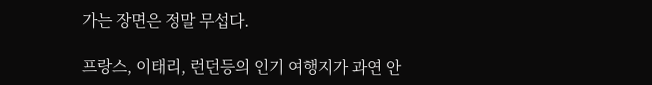가는 장면은 정말 무섭다.

프랑스, 이태리, 런던등의 인기 여행지가 과연 안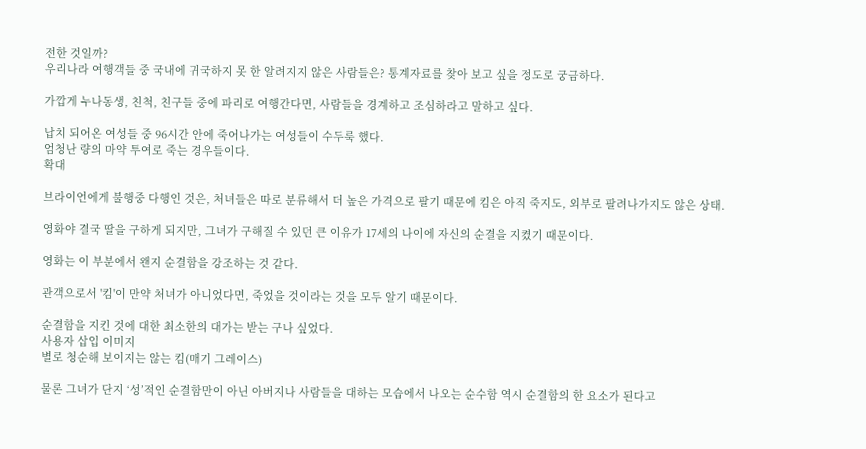전한 것일까?
우리나라 여행객들 중 국내에 귀국하지 못 한 알려지지 않은 사람들은? 통계자료를 찾아 보고 싶을 정도로 궁금하다.

가깝게 누나동생, 친척, 친구들 중에 파리로 여행간다면, 사람들을 경계하고 조심하라고 말하고 싶다.

납치 되어온 여성들 중 96시간 안에 죽어나가는 여성들이 수두룩 했다.
엄청난 량의 마약 투여로 죽는 경우들이다.
확대

브라이언에게 불행중 다행인 것은, 처녀들은 따로 분류해서 더 높은 가격으로 팔기 때문에 킴은 아직 죽지도, 외부로 팔려나가지도 않은 상태.

영화야 결국 딸을 구하게 되지만, 그녀가 구해질 수 있던 큰 이유가 17세의 나이에 자신의 순결을 지켰기 때문이다.

영화는 이 부분에서 왠지 순결함을 강조하는 것 같다.

관객으로서 '킴'이 만약 처녀가 아니었다면, 죽었을 것이라는 것을 모두 알기 때문이다.

순결함을 지킨 것에 대한 최소한의 대가는 받는 구나 싶었다.
사용자 삽입 이미지
별로 청순해 보이지는 않는 킴(매기 그레이스)

물론 그녀가 단지 ‘성’적인 순결함만이 아닌 아버지나 사람들을 대하는 모습에서 나오는 순수함 역시 순결함의 한 요소가 된다고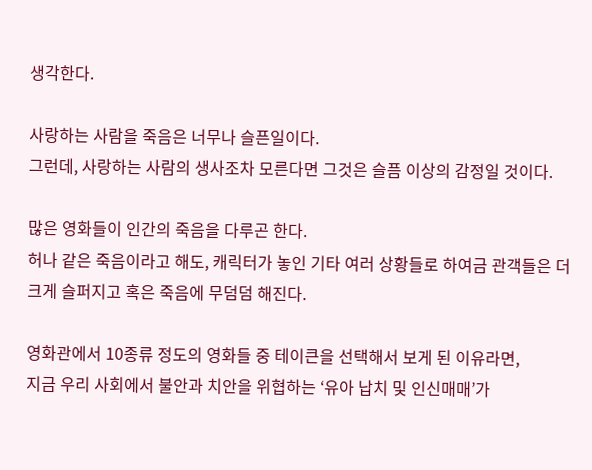생각한다.

사랑하는 사람을 죽음은 너무나 슬픈일이다.
그런데, 사랑하는 사람의 생사조차 모른다면 그것은 슬픔 이상의 감정일 것이다.

많은 영화들이 인간의 죽음을 다루곤 한다.
허나 같은 죽음이라고 해도, 캐릭터가 놓인 기타 여러 상황들로 하여금 관객들은 더 크게 슬퍼지고 혹은 죽음에 무덤덤 해진다.

영화관에서 10종류 정도의 영화들 중 테이큰을 선택해서 보게 된 이유라면,
지금 우리 사회에서 불안과 치안을 위협하는 ‘유아 납치 및 인신매매’가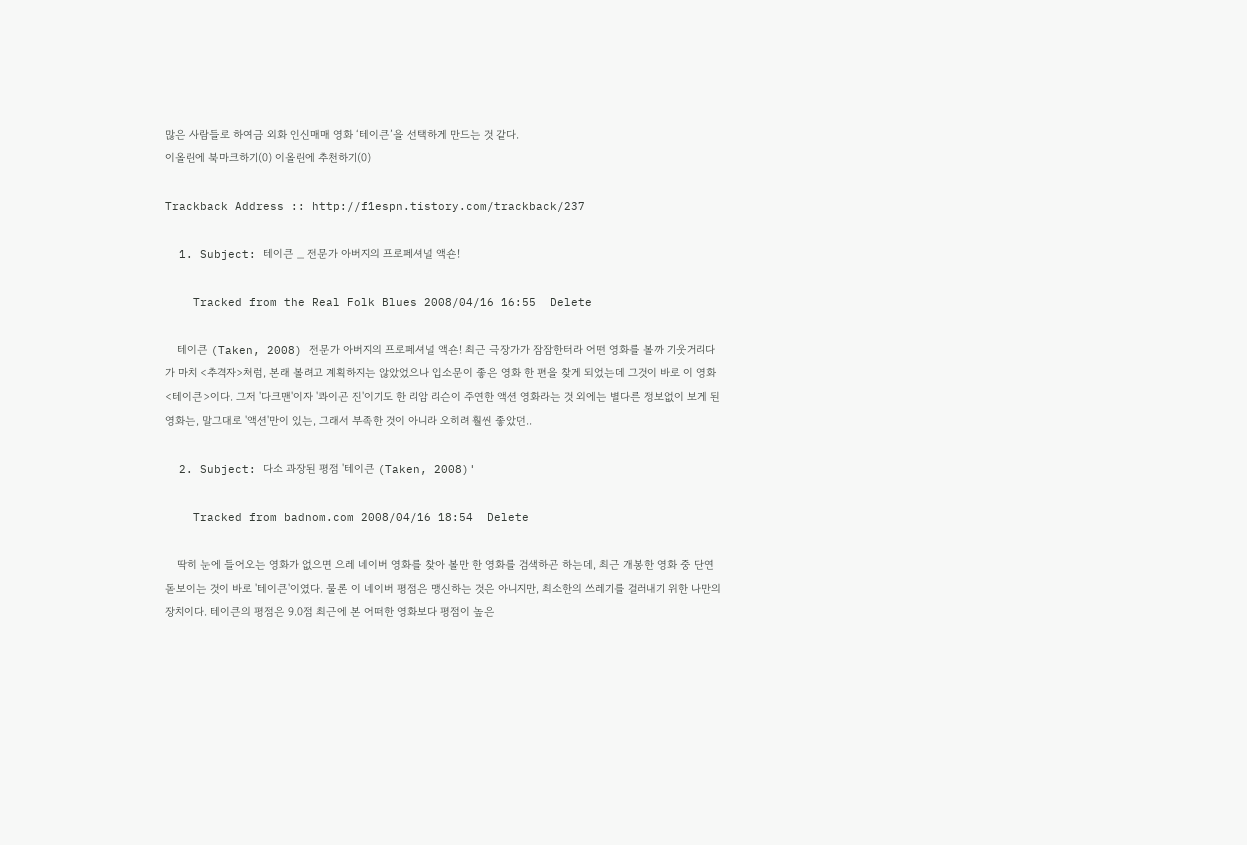많은 사람들로 하여금 외화 인신매매 영화 ‘테이큰’을 선택하게 만드는 것 같다.
이올린에 북마크하기(0) 이올린에 추천하기(0)

Trackback Address :: http://f1espn.tistory.com/trackback/237

  1. Subject: 테이큰 _ 전문가 아버지의 프로페셔널 액숀!

    Tracked from the Real Folk Blues 2008/04/16 16:55  Delete

    테이큰 (Taken, 2008) 전문가 아버지의 프로페셔널 액숀! 최근 극장가가 잠잠한터라 어떤 영화를 볼까 기웃거리다가 마치 <추격자>처럼, 본래 볼려고 계획하지는 않았었으나 입소문이 좋은 영화 한 편을 찾게 되었는데 그것이 바로 이 영화 <테이큰>이다. 그저 '다크맨'이자 '콰이곤 진'이기도 한 리암 리슨이 주연한 액션 영화라는 것 외에는 별다른 정보없이 보게 된 영화는, 말그대로 '액션'만이 있는, 그래서 부족한 것이 아니라 오히려 훨씬 좋았던..

  2. Subject: 다소 과장된 평점 '테이큰 (Taken, 2008)'

    Tracked from badnom.com 2008/04/16 18:54  Delete

    딱히 눈에 들어오는 영화가 없으면 으레 네이버 영화를 찾아 볼만 한 영화를 검색하곤 하는데, 최근 개봉한 영화 중 단연 돋보이는 것이 바로 '테이큰'이였다. 물론 이 네이버 평점은 맹신하는 것은 아니지만, 최소한의 쓰레기를 걸러내기 위한 나만의 장치이다. 테이큰의 평점은 9.0점 최근에 본 어떠한 영화보다 평점이 높은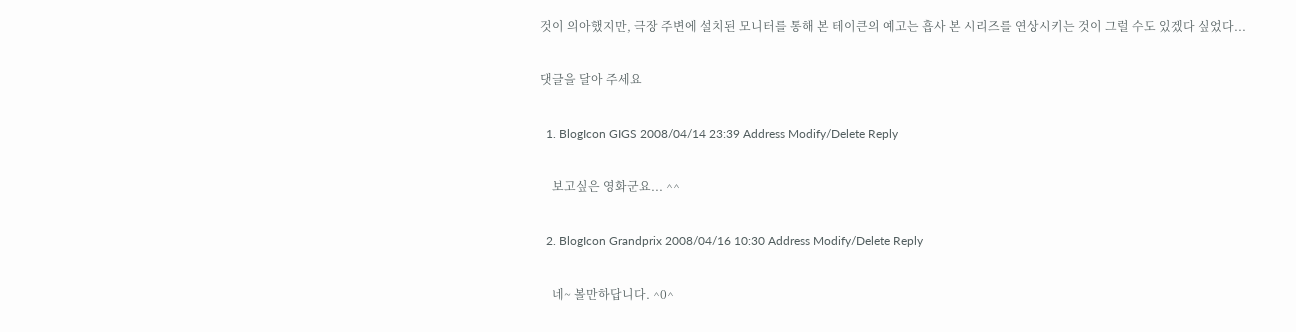것이 의아했지만, 극장 주변에 설치된 모니터를 통해 본 테이큰의 예고는 흡사 본 시리즈를 연상시키는 것이 그럴 수도 있겠다 싶었다...

댓글을 달아 주세요

  1. BlogIcon GIGS 2008/04/14 23:39 Address Modify/Delete Reply

    보고싶은 영화군요... ^^

  2. BlogIcon Grandprix 2008/04/16 10:30 Address Modify/Delete Reply

    네~ 볼만하답니다. ^0^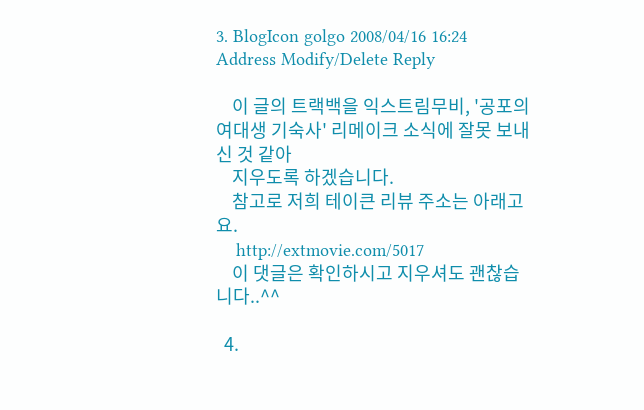3. BlogIcon golgo 2008/04/16 16:24 Address Modify/Delete Reply

    이 글의 트랙백을 익스트림무비, '공포의 여대생 기숙사' 리메이크 소식에 잘못 보내신 것 같아
    지우도록 하겠습니다.
    참고로 저희 테이큰 리뷰 주소는 아래고요.
    http://extmovie.com/5017
    이 댓글은 확인하시고 지우셔도 괜찮습니다..^^

  4.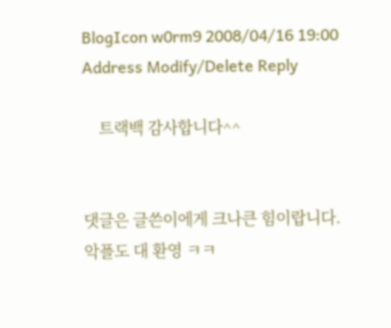BlogIcon w0rm9 2008/04/16 19:00 Address Modify/Delete Reply

    트랙백 감사합니다^^


댓글은 글쓴이에게 크나큰 힘이랍니다. 악플도 대 환영 ㅋㅋ